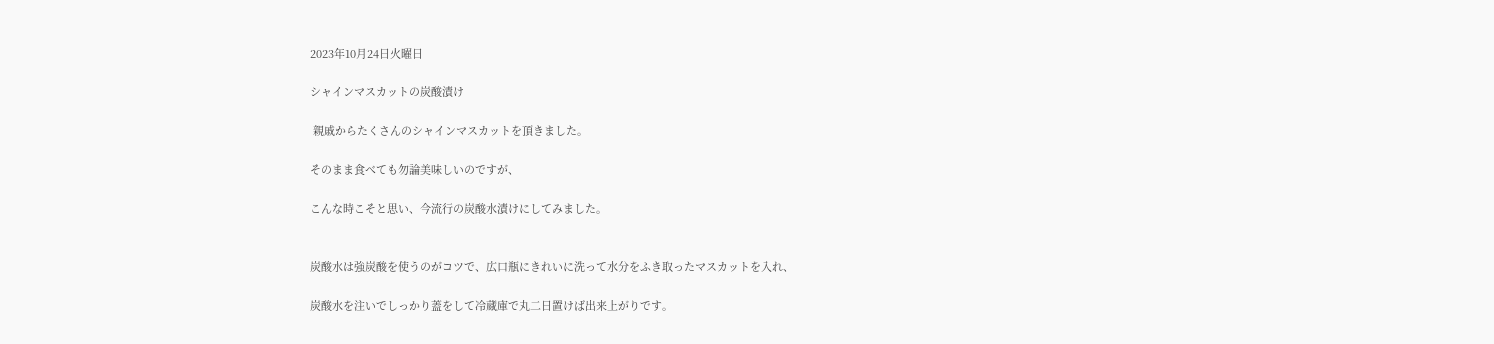2023年10月24日火曜日

シャインマスカットの炭酸漬け

 親戚からたくさんのシャインマスカットを頂きました。

そのまま食べても勿論美味しいのですが、

こんな時こそと思い、今流行の炭酸水漬けにしてみました。


炭酸水は強炭酸を使うのがコツで、広口瓶にきれいに洗って水分をふき取ったマスカットを入れ、

炭酸水を注いでしっかり蓋をして冷蔵庫で丸二日置けば出来上がりです。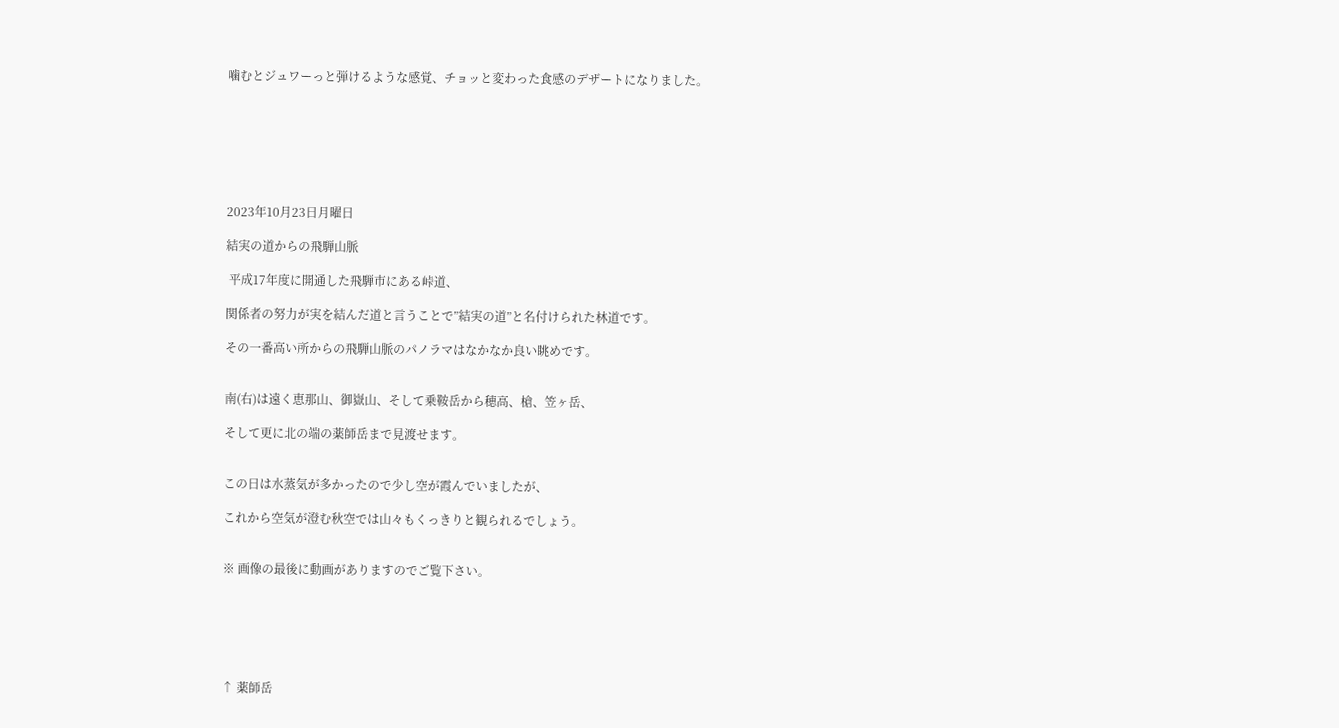噛むとジュワーっと弾けるような感覚、チョッと変わった食感のデザートになりました。







2023年10月23日月曜日

結実の道からの飛騨山脈

 平成17年度に開通した飛騨市にある峠道、

関係者の努力が実を結んだ道と言うことで”結実の道”と名付けられた林道です。

その一番高い所からの飛騨山脈のパノラマはなかなか良い眺めです。


南(右)は遠く恵那山、御嶽山、そして乗鞍岳から穂高、槍、笠ヶ岳、

そして更に北の端の薬師岳まで見渡せます。


この日は水蒸気が多かったので少し空が霞んでいましたが、

これから空気が澄む秋空では山々もくっきりと観られるでしょう。


※ 画像の最後に動画がありますのでご覧下さい。






↑ 薬師岳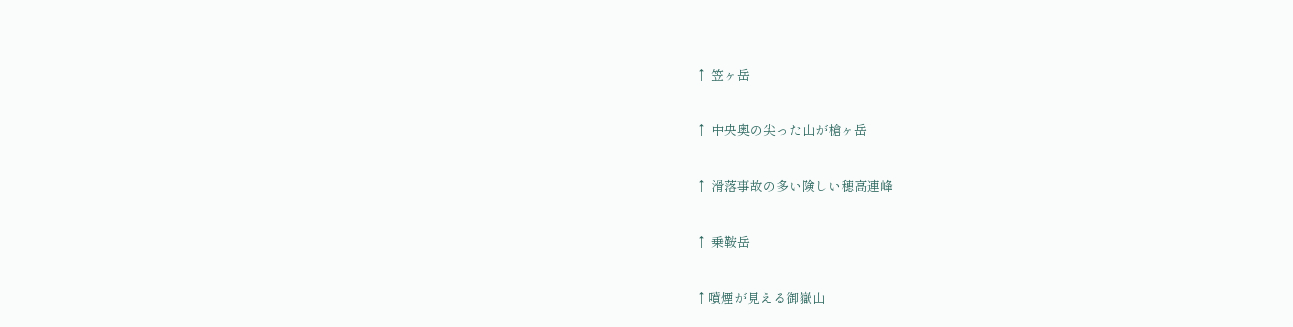↑ 笠ヶ岳


↑ 中央奥の尖った山が槍ヶ岳


↑ 滑落事故の多い険しい穂高連峰


↑ 乗鞍岳


↑噴煙が見える御嶽山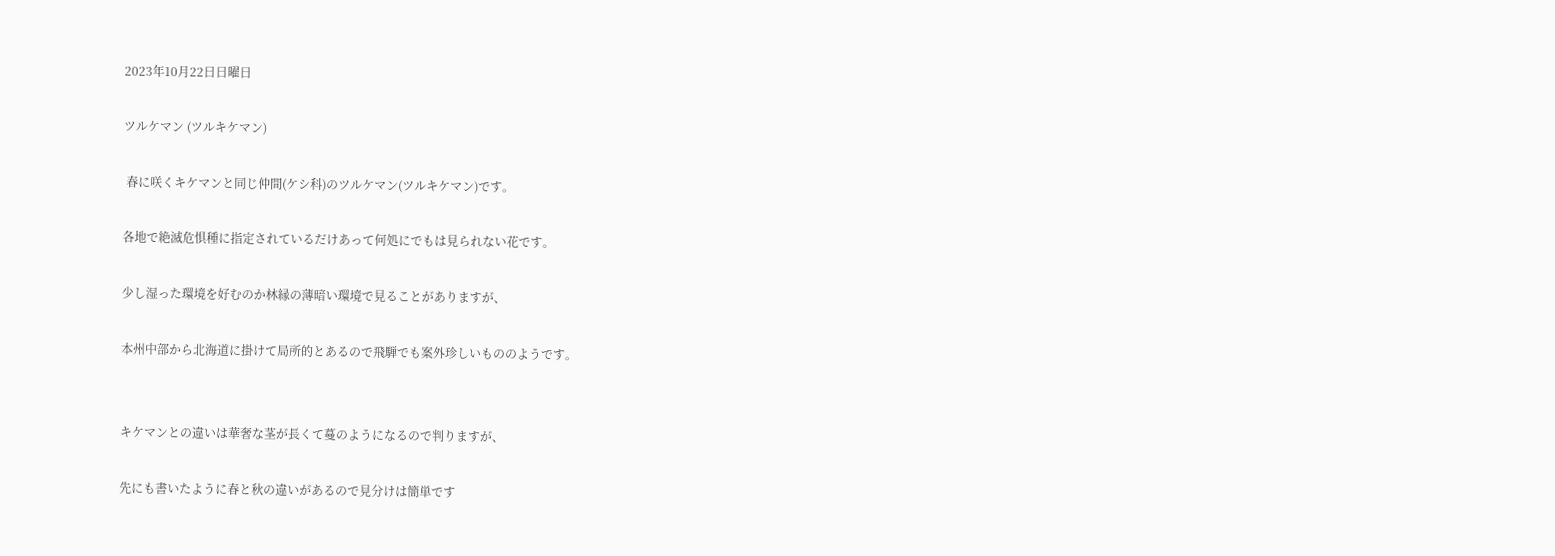2023年10月22日日曜日

ツルケマン (ツルキケマン)

 春に咲くキケマンと同じ仲間(ケシ科)のツルケマン(ツルキケマン)です。

各地で絶滅危惧種に指定されているだけあって何処にでもは見られない花です。

少し湿った環境を好むのか林縁の薄暗い環境で見ることがありますが、

本州中部から北海道に掛けて局所的とあるので飛騨でも案外珍しいもののようです。


キケマンとの違いは華奢な茎が長くて蔓のようになるので判りますが、

先にも書いたように春と秋の違いがあるので見分けは簡単です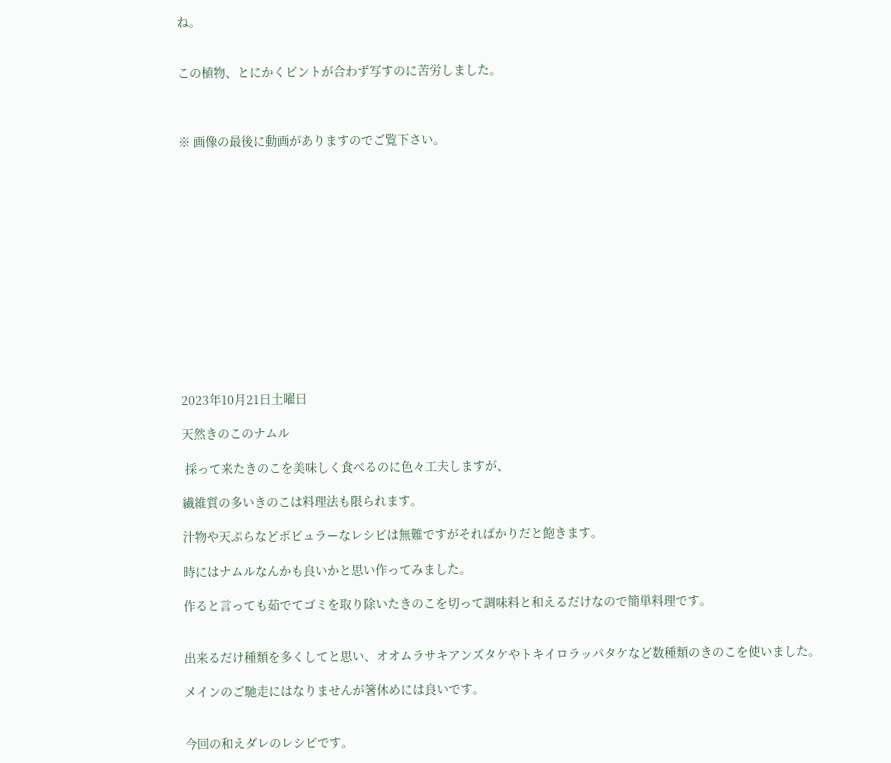ね。


この植物、とにかくピントが合わず写すのに苦労しました。



※ 画像の最後に動画がありますのでご覧下さい。














2023年10月21日土曜日

天然きのこのナムル

 採って来たきのこを美味しく食べるのに色々工夫しますが、

繊維質の多いきのこは料理法も限られます。

汁物や天ぷらなどポピュラーなレシピは無難ですがそればかりだと飽きます。

時にはナムルなんかも良いかと思い作ってみました。

作ると言っても茹でてゴミを取り除いたきのこを切って調味料と和えるだけなので簡単料理です。


出来るだけ種類を多くしてと思い、オオムラサキアンズタケやトキイロラッパタケなど数種類のきのこを使いました。

メインのご馳走にはなりませんが箸休めには良いです。


今回の和えダレのレシピです。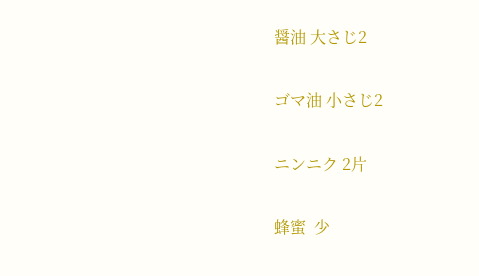醤油 大さじ2

ゴマ油 小さじ2

ニンニク 2片

蜂蜜  少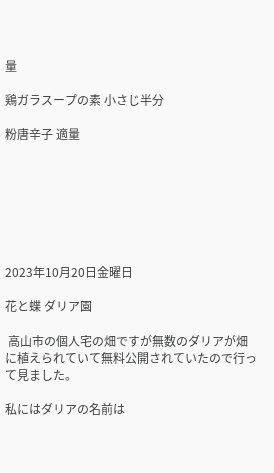量

鶏ガラスープの素 小さじ半分

粉唐辛子 適量







2023年10月20日金曜日

花と蝶 ダリア園

 高山市の個人宅の畑ですが無数のダリアが畑に植えられていて無料公開されていたので行って見ました。

私にはダリアの名前は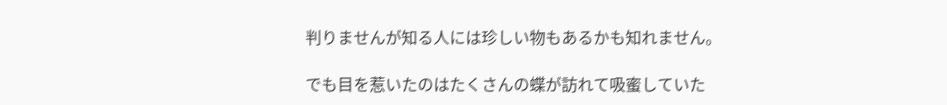判りませんが知る人には珍しい物もあるかも知れません。

でも目を惹いたのはたくさんの蝶が訪れて吸蜜していた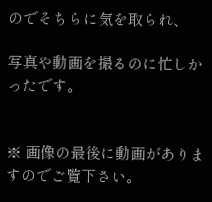のでそちらに気を取られ、

写真や動画を撮るのに忙しかったです。


※ 画像の最後に動画がありますのでご覧下さい。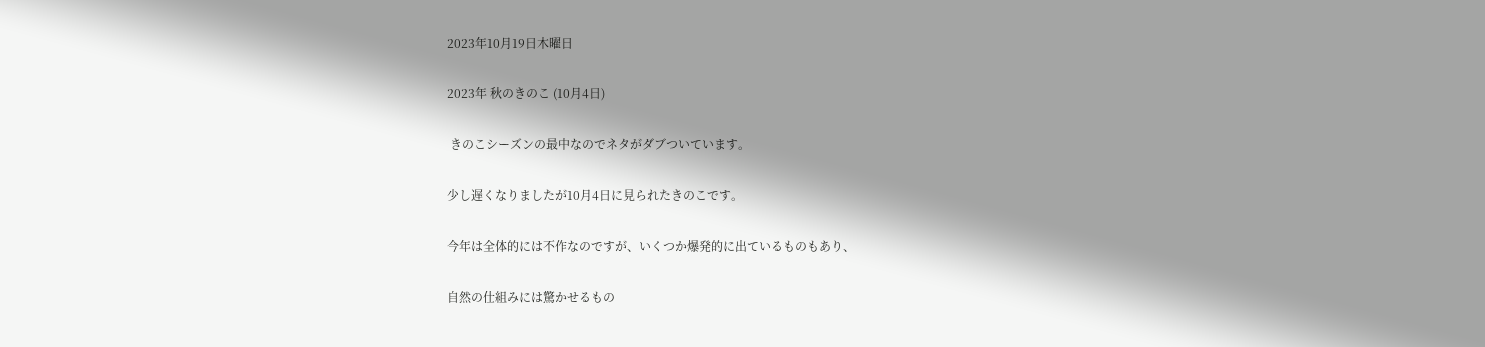2023年10月19日木曜日

2023年 秋のきのこ (10月4日)

 きのこシーズンの最中なのでネタがダブついています。

少し遅くなりましたが10月4日に見られたきのこです。

今年は全体的には不作なのですが、いくつか爆発的に出ているものもあり、

自然の仕組みには驚かせるもの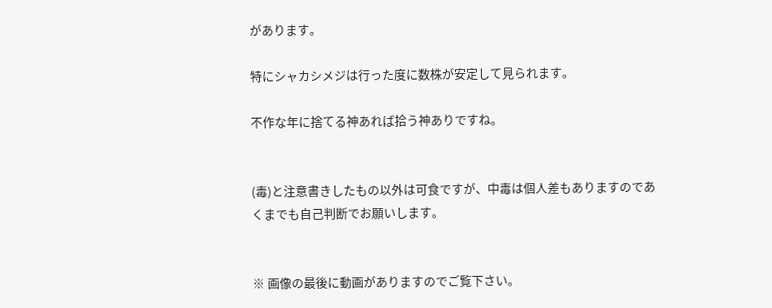があります。

特にシャカシメジは行った度に数株が安定して見られます。

不作な年に捨てる神あれば拾う神ありですね。


(毒)と注意書きしたもの以外は可食ですが、中毒は個人差もありますのであくまでも自己判断でお願いします。


※ 画像の最後に動画がありますのでご覧下さい。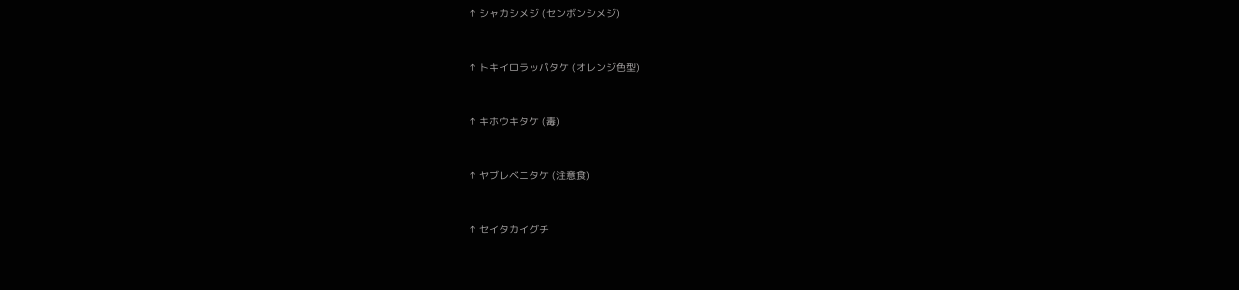↑ シャカシメジ (センボンシメジ)


↑ トキイロラッパタケ (オレンジ色型)


↑ キホウキタケ (毒)


↑ ヤブレベニタケ (注意食)


↑ セイタカイグチ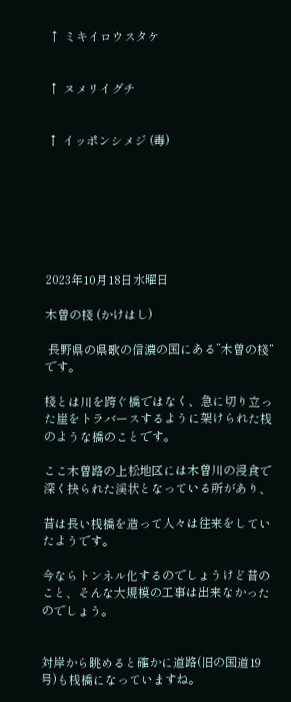↑ ミキイロウスタケ


↑ ヌメリイグチ


↑ イッポンシメジ (毒)







2023年10月18日水曜日

木曽の棧 (かけはし)

 長野県の県歌の信濃の国にある”木曽の棧”です。

棧とは川を跨ぐ橋ではなく、急に切り立った崖をトラバースするように架けられた桟のような橋のことです。

ここ木曽路の上松地区には木曽川の浸食で深く抉られた渓状となっている所があり、

昔は長い桟橋を造って人々は往来をしていたようです。

今ならトンネル化するのでしょうけど昔のこと、そんな大規模の工事は出来なかったのでしょう。


対岸から眺めると確かに道路(旧の国道19号)も桟橋になっていますね。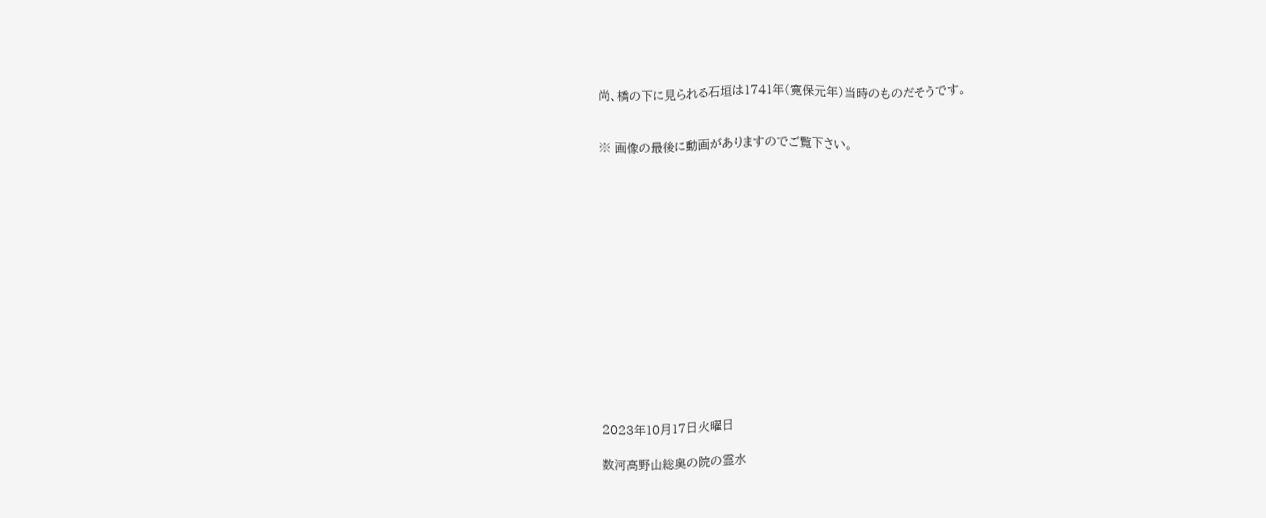尚、橋の下に見られる石垣は1741年(寛保元年)当時のものだそうです。


※ 画像の最後に動画がありますのでご覧下さい。















2023年10月17日火曜日

数河高野山総奥の院の霊水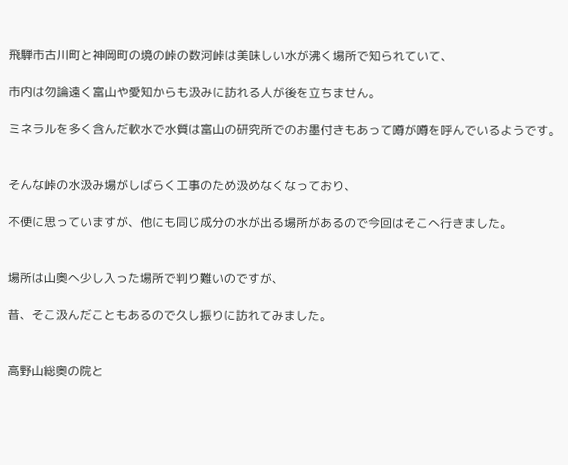飛騨市古川町と神岡町の境の峠の数河峠は美味しい水が沸く場所で知られていて、

市内は勿論遠く富山や愛知からも汲みに訪れる人が後を立ちません。

ミネラルを多く含んだ軟水で水質は富山の研究所でのお墨付きもあって噂が噂を呼んでいるようです。


そんな峠の水汲み場がしばらく工事のため汲めなくなっており、

不便に思っていますが、他にも同じ成分の水が出る場所があるので今回はそこへ行きました。


場所は山奥へ少し入った場所で判り難いのですが、

昔、そこ汲んだこともあるので久し振りに訪れてみました。


高野山総奥の院と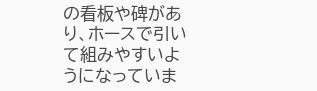の看板や碑があり、ホースで引いて組みやすいようになっていま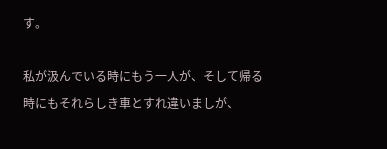す。

私が汲んでいる時にもう一人が、そして帰る時にもそれらしき車とすれ違いましが、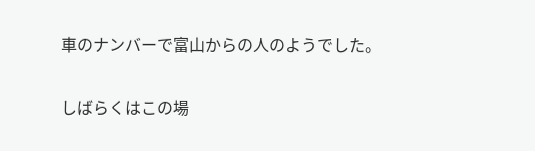車のナンバーで富山からの人のようでした。

しばらくはこの場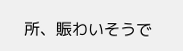所、賑わいそうで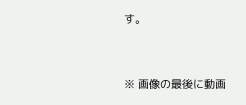す。


※ 画像の最後に動画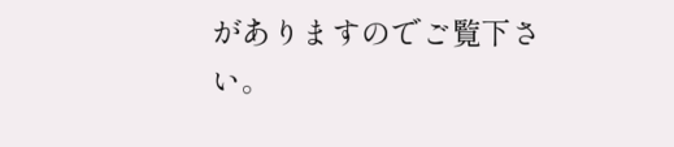がありますのでご覧下さい。